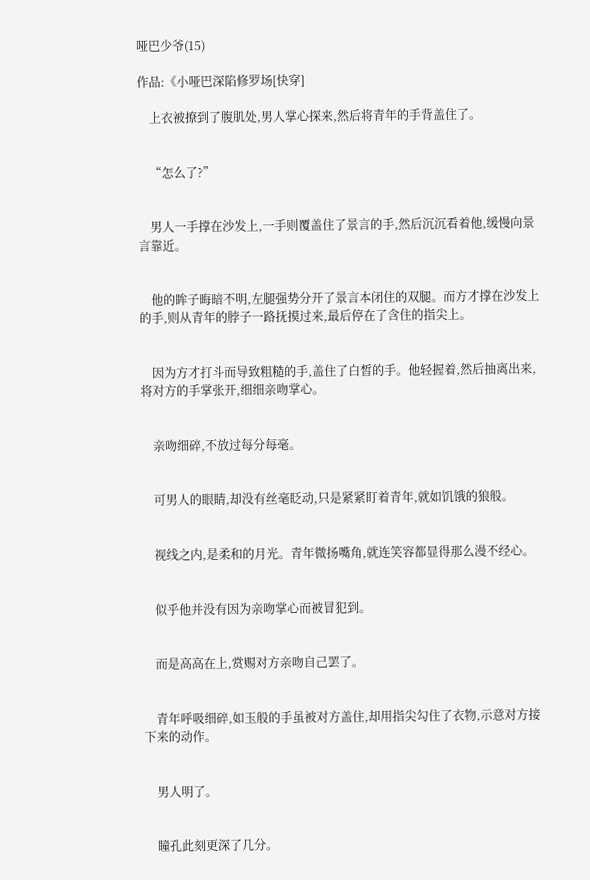哑巴少爷(15)

作品:《小哑巴深陷修罗场[快穿]

    上衣被撩到了腹肌处,男人掌心探来,然后将青年的手背盖住了。


    “怎么了?”


    男人一手撑在沙发上,一手则覆盖住了景言的手,然后沉沉看着他,缓慢向景言靠近。


    他的眸子晦暗不明,左腿强势分开了景言本闭住的双腿。而方才撑在沙发上的手,则从青年的脖子一路抚摸过来,最后停在了含住的指尖上。


    因为方才打斗而导致粗糙的手,盖住了白皙的手。他轻握着,然后抽离出来,将对方的手掌张开,细细亲吻掌心。


    亲吻细碎,不放过每分每毫。


    可男人的眼睛,却没有丝毫眨动,只是紧紧盯着青年,就如饥饿的狼般。


    视线之内,是柔和的月光。青年微扬嘴角,就连笑容都显得那么漫不经心。


    似乎他并没有因为亲吻掌心而被冒犯到。


    而是高高在上,赏赐对方亲吻自己罢了。


    青年呼吸细碎,如玉般的手虽被对方盖住,却用指尖勾住了衣物,示意对方接下来的动作。


    男人明了。


    瞳孔此刻更深了几分。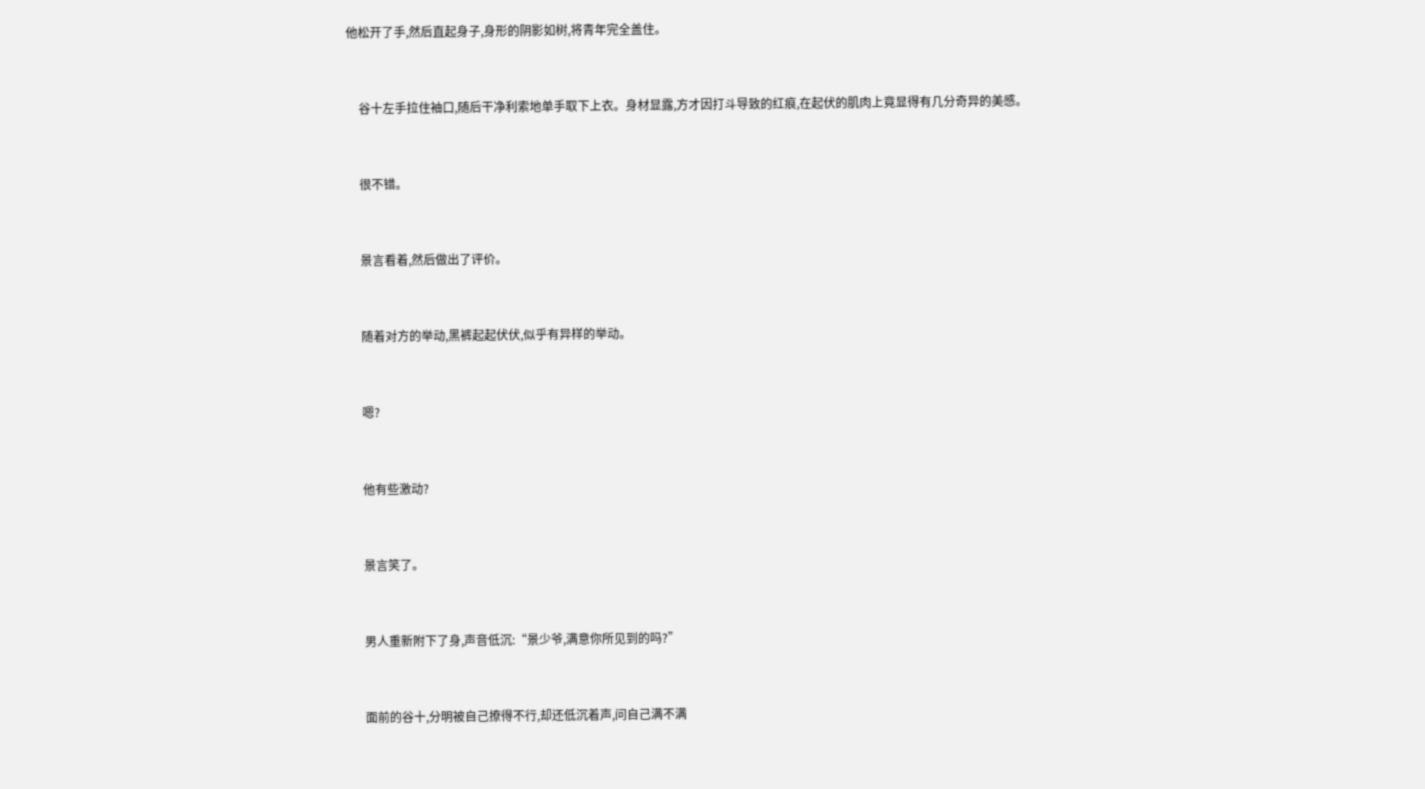他松开了手,然后直起身子,身形的阴影如树,将青年完全盖住。


    谷十左手拉住袖口,随后干净利索地单手取下上衣。身材显露,方才因打斗导致的红痕,在起伏的肌肉上竟显得有几分奇异的美感。


    很不错。


    景言看着,然后做出了评价。


    随着对方的举动,黑裤起起伏伏,似乎有异样的举动。


    嗯?


    他有些激动?


    景言笑了。


    男人重新附下了身,声音低沉:“景少爷,满意你所见到的吗?”


    面前的谷十,分明被自己撩得不行,却还低沉着声,问自己满不满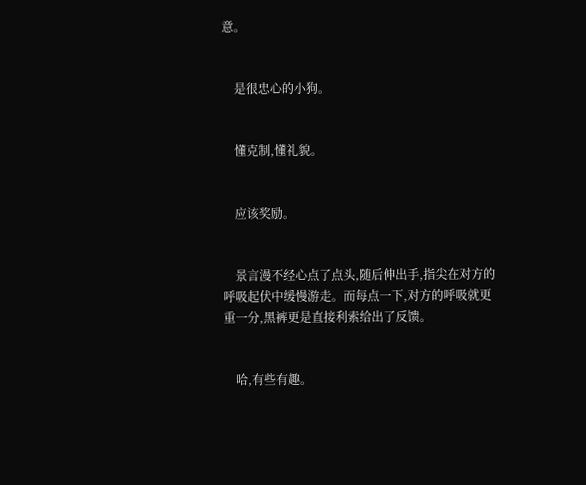意。


    是很忠心的小狗。


    懂克制,懂礼貌。


    应该奖励。


    景言漫不经心点了点头,随后伸出手,指尖在对方的呼吸起伏中缓慢游走。而每点一下,对方的呼吸就更重一分,黑裤更是直接利索给出了反馈。


    哈,有些有趣。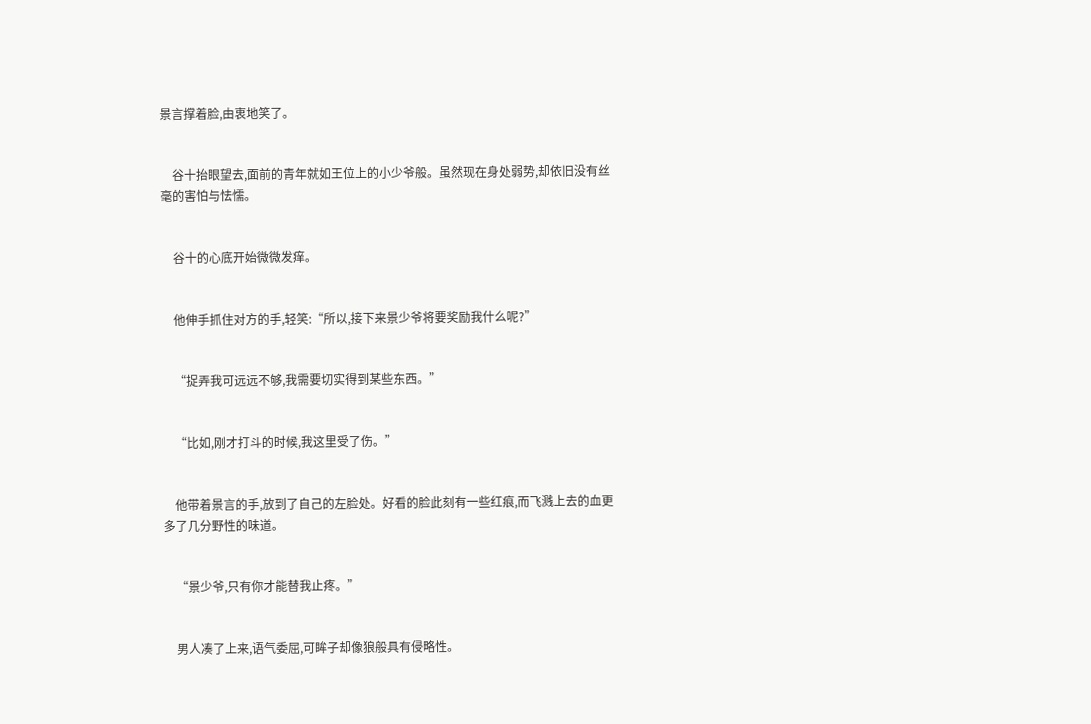景言撑着脸,由衷地笑了。


    谷十抬眼望去,面前的青年就如王位上的小少爷般。虽然现在身处弱势,却依旧没有丝毫的害怕与怯懦。


    谷十的心底开始微微发痒。


    他伸手抓住对方的手,轻笑:“所以,接下来景少爷将要奖励我什么呢?”


    “捉弄我可远远不够,我需要切实得到某些东西。”


    “比如,刚才打斗的时候,我这里受了伤。”


    他带着景言的手,放到了自己的左脸处。好看的脸此刻有一些红痕,而飞溅上去的血更多了几分野性的味道。


    “景少爷,只有你才能替我止疼。”


    男人凑了上来,语气委屈,可眸子却像狼般具有侵略性。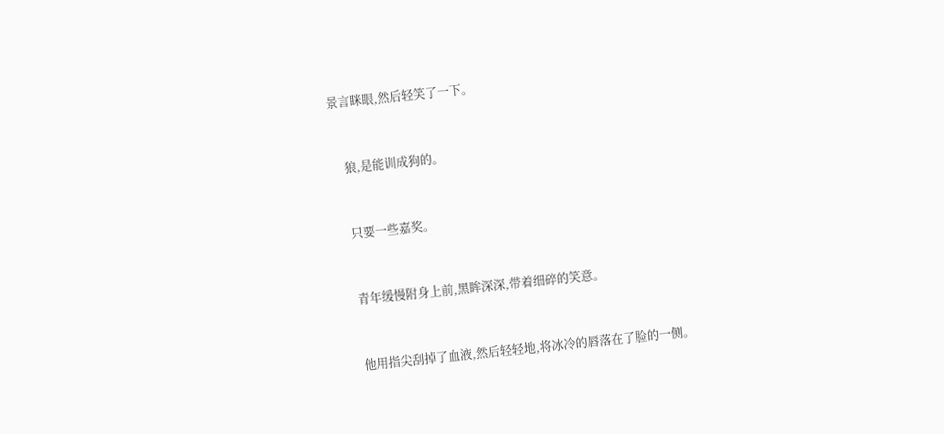景言眯眼,然后轻笑了一下。


    狼,是能训成狗的。


    只要一些嘉奖。


    青年缓慢附身上前,黑眸深深,带着细碎的笑意。


    他用指尖刮掉了血液,然后轻轻地,将冰冷的唇落在了脸的一侧。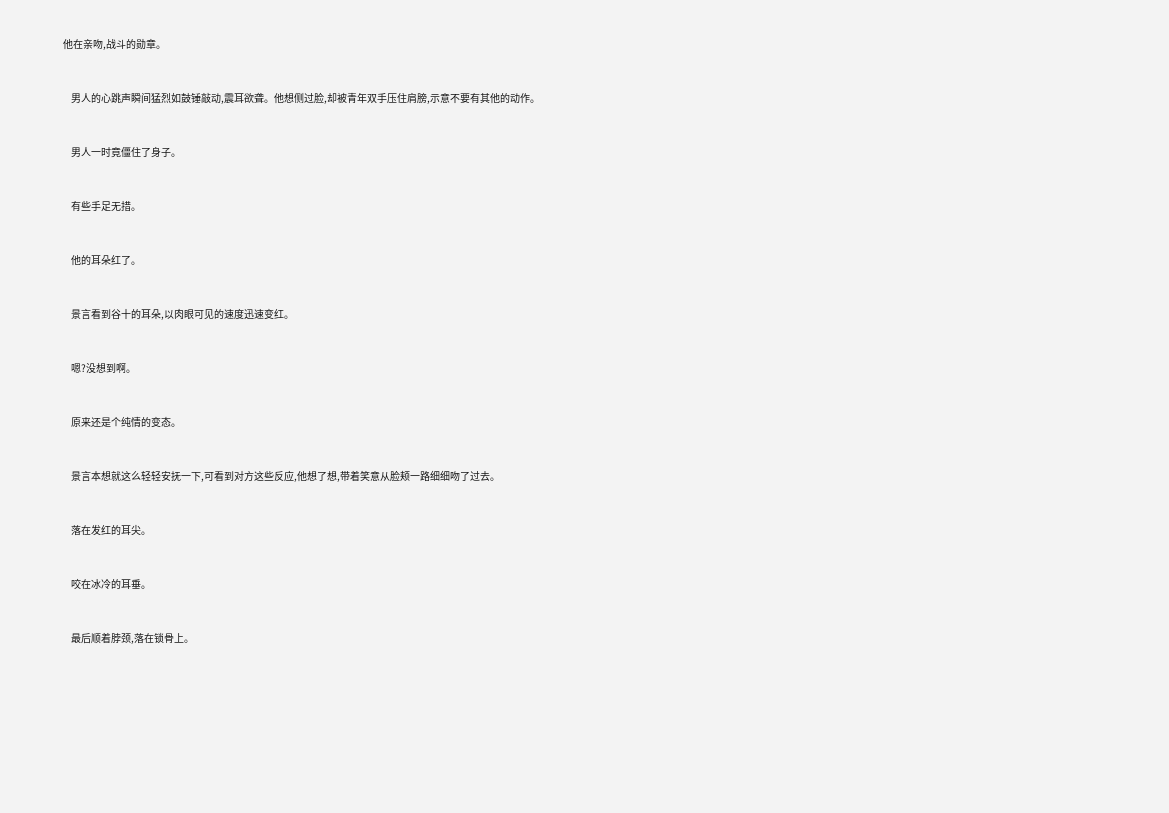他在亲吻,战斗的勋章。


    男人的心跳声瞬间猛烈如鼓锤敲动,震耳欲聋。他想侧过脸,却被青年双手压住肩膀,示意不要有其他的动作。


    男人一时竟僵住了身子。


    有些手足无措。


    他的耳朵红了。


    景言看到谷十的耳朵,以肉眼可见的速度迅速变红。


    嗯?没想到啊。


    原来还是个纯情的变态。


    景言本想就这么轻轻安抚一下,可看到对方这些反应,他想了想,带着笑意从脸颊一路细细吻了过去。


    落在发红的耳尖。


    咬在冰冷的耳垂。


    最后顺着脖颈,落在锁骨上。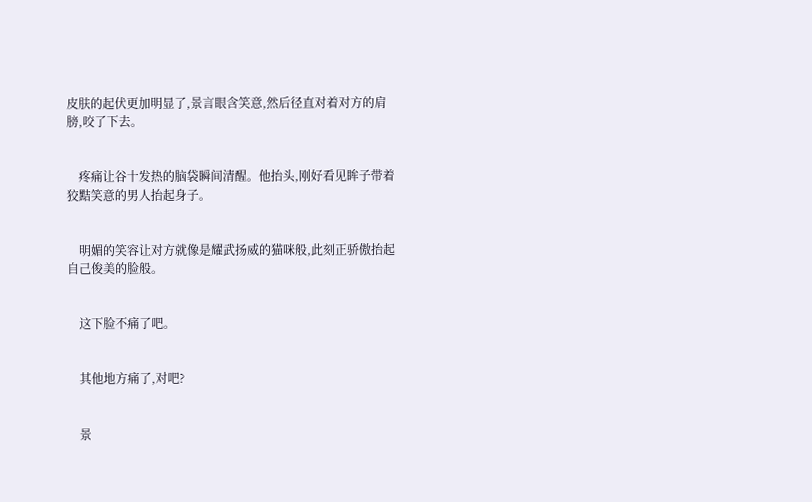皮肤的起伏更加明显了,景言眼含笑意,然后径直对着对方的肩膀,咬了下去。


    疼痛让谷十发热的脑袋瞬间清醒。他抬头,刚好看见眸子带着狡黠笑意的男人抬起身子。


    明媚的笑容让对方就像是耀武扬威的猫咪般,此刻正骄傲抬起自己俊美的脸般。


    这下脸不痛了吧。


    其他地方痛了,对吧?


    景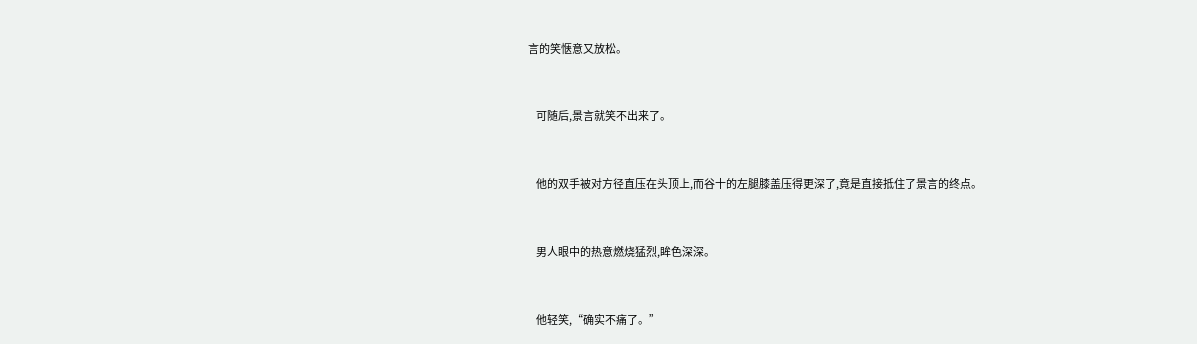言的笑惬意又放松。


    可随后,景言就笑不出来了。


    他的双手被对方径直压在头顶上,而谷十的左腿膝盖压得更深了,竟是直接抵住了景言的终点。


    男人眼中的热意燃烧猛烈,眸色深深。


    他轻笑,“确实不痛了。”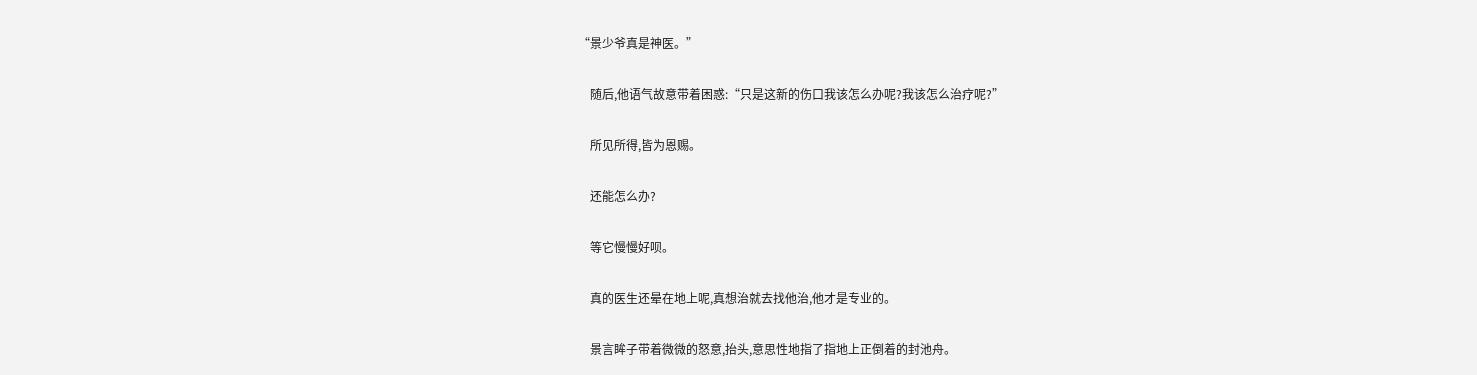“景少爷真是神医。”


    随后,他语气故意带着困惑:“只是这新的伤口我该怎么办呢?我该怎么治疗呢?”


    所见所得,皆为恩赐。


    还能怎么办?


    等它慢慢好呗。


    真的医生还晕在地上呢,真想治就去找他治,他才是专业的。


    景言眸子带着微微的怒意,抬头,意思性地指了指地上正倒着的封池舟。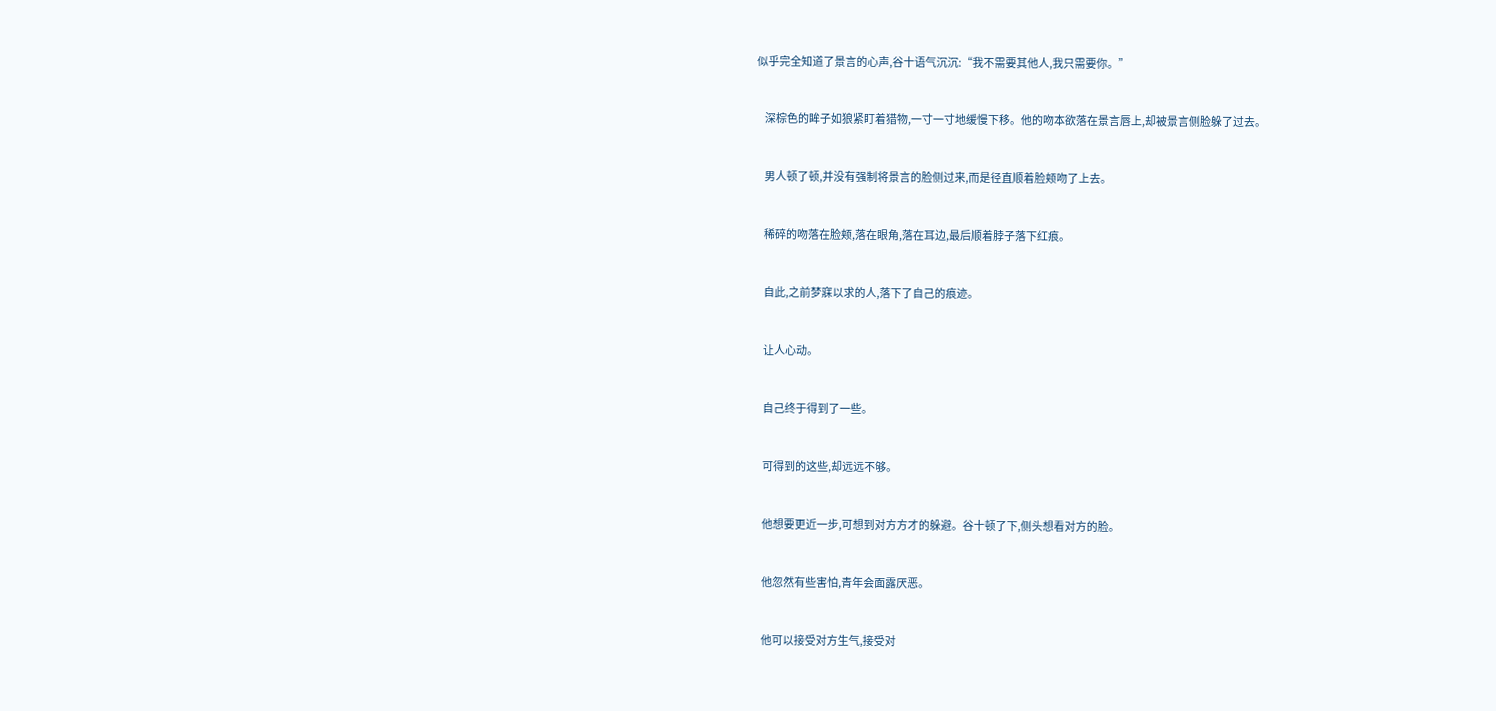似乎完全知道了景言的心声,谷十语气沉沉:“我不需要其他人,我只需要你。”


    深棕色的眸子如狼紧盯着猎物,一寸一寸地缓慢下移。他的吻本欲落在景言唇上,却被景言侧脸躲了过去。


    男人顿了顿,并没有强制将景言的脸侧过来,而是径直顺着脸颊吻了上去。


    稀碎的吻落在脸颊,落在眼角,落在耳边,最后顺着脖子落下红痕。


    自此,之前梦寐以求的人,落下了自己的痕迹。


    让人心动。


    自己终于得到了一些。


    可得到的这些,却远远不够。


    他想要更近一步,可想到对方方才的躲避。谷十顿了下,侧头想看对方的脸。


    他忽然有些害怕,青年会面露厌恶。


    他可以接受对方生气,接受对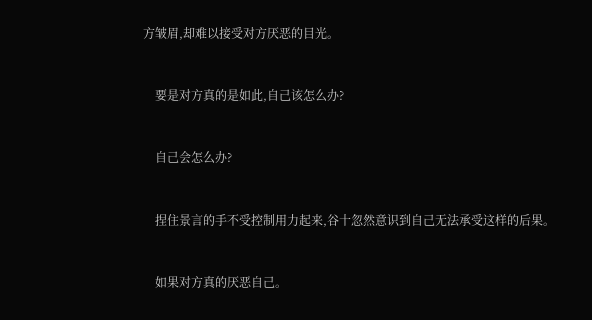方皱眉,却难以接受对方厌恶的目光。


    要是对方真的是如此,自己该怎么办?


    自己会怎么办?


    捏住景言的手不受控制用力起来,谷十忽然意识到自己无法承受这样的后果。


    如果对方真的厌恶自己。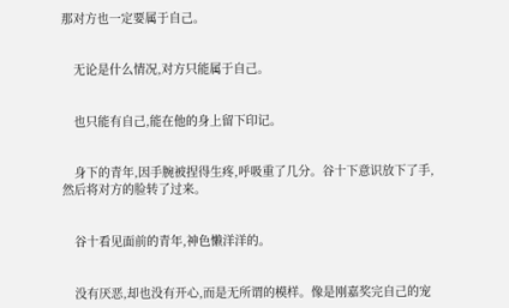那对方也一定要属于自己。


    无论是什么情况,对方只能属于自己。


    也只能有自己,能在他的身上留下印记。


    身下的青年,因手腕被捏得生疼,呼吸重了几分。谷十下意识放下了手,然后将对方的脸转了过来。


    谷十看见面前的青年,神色懒洋洋的。


    没有厌恶,却也没有开心,而是无所谓的模样。像是刚嘉奖完自己的宠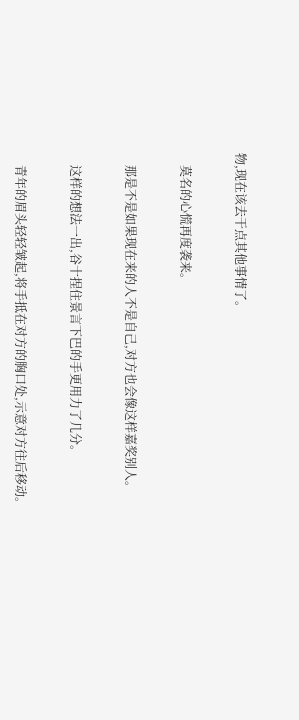物,现在该去干点其他事情了。


    莫名的心慌再度袭来。


    那是不是如果现在来的人不是自己,对方也会像这样嘉奖别人。


    这样的想法一出,谷十捏住景言下巴的手更用力了几分。


    青年的眉头轻轻皱起,将手抵在对方的胸口处,示意对方往后移动。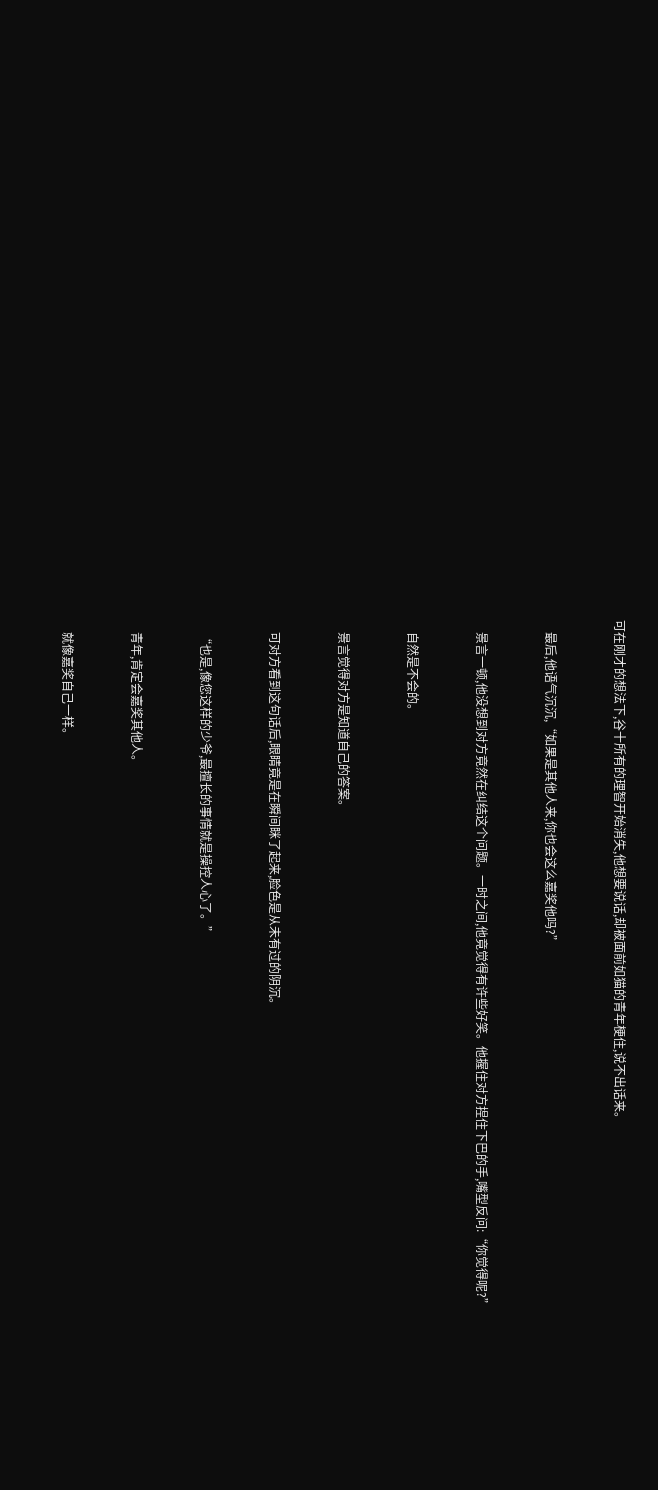可在刚才的想法下,谷十所有的理智开始消失,他想要说话,却被面前如猫的青年梗住,说不出话来。


    最后,他语气沉沉,“如果是其他人来,你也会这么嘉奖他吗?”


    景言一顿,他没想到对方竟然在纠结这个问题。一时之间,他竟觉得有许些好笑。他握住对方捏住下巴的手,嘴型反问:“你觉得呢?”


    自然是不会的。


    景言觉得对方是知道自己的答案。


    可对方看到这句话后,眼睛竟是在瞬间眯了起来,脸色是从未有过的阴沉。


    “也是,像您这样的少爷,最擅长的事情就是操控人心了。”


    青年,肯定会嘉奖其他人。


    就像嘉奖自己一样。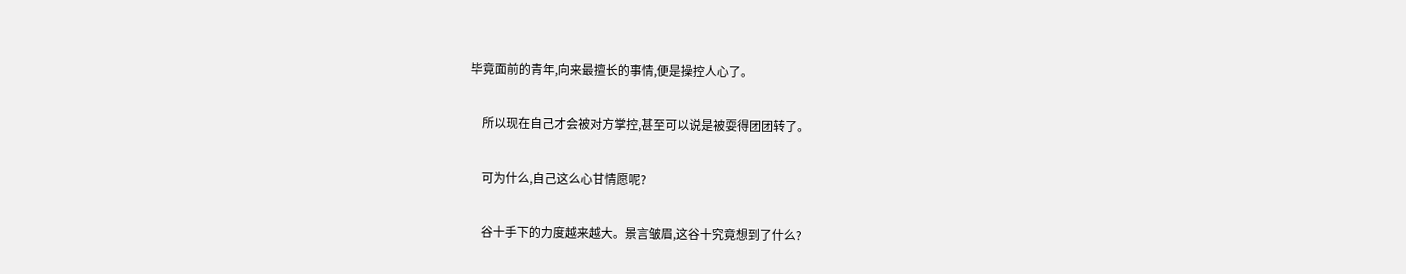毕竟面前的青年,向来最擅长的事情,便是操控人心了。


    所以现在自己才会被对方掌控,甚至可以说是被耍得团团转了。


    可为什么,自己这么心甘情愿呢?


    谷十手下的力度越来越大。景言皱眉,这谷十究竟想到了什么?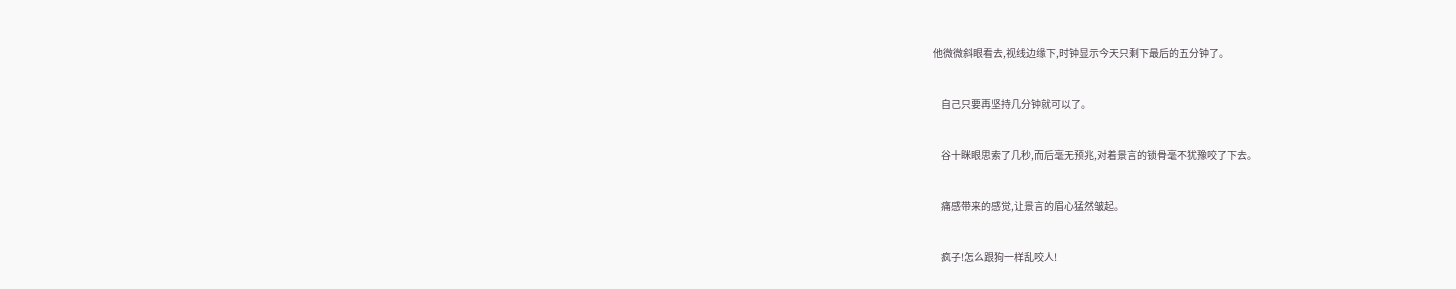他微微斜眼看去,视线边缘下,时钟显示今天只剩下最后的五分钟了。


    自己只要再坚持几分钟就可以了。


    谷十眯眼思索了几秒,而后毫无预兆,对着景言的锁骨毫不犹豫咬了下去。


    痛感带来的感觉,让景言的眉心猛然皱起。


    疯子!怎么跟狗一样乱咬人!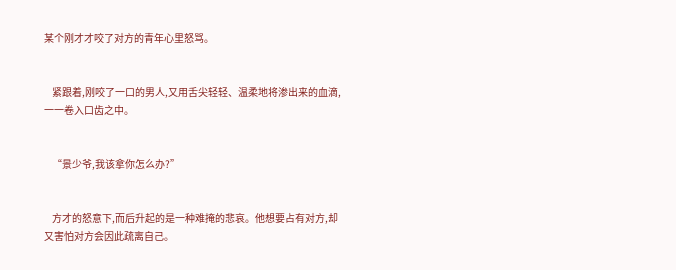某个刚才才咬了对方的青年心里怒骂。


    紧跟着,刚咬了一口的男人,又用舌尖轻轻、温柔地将渗出来的血滴,一一卷入口齿之中。


    “景少爷,我该拿你怎么办?”


    方才的怒意下,而后升起的是一种难掩的悲哀。他想要占有对方,却又害怕对方会因此疏离自己。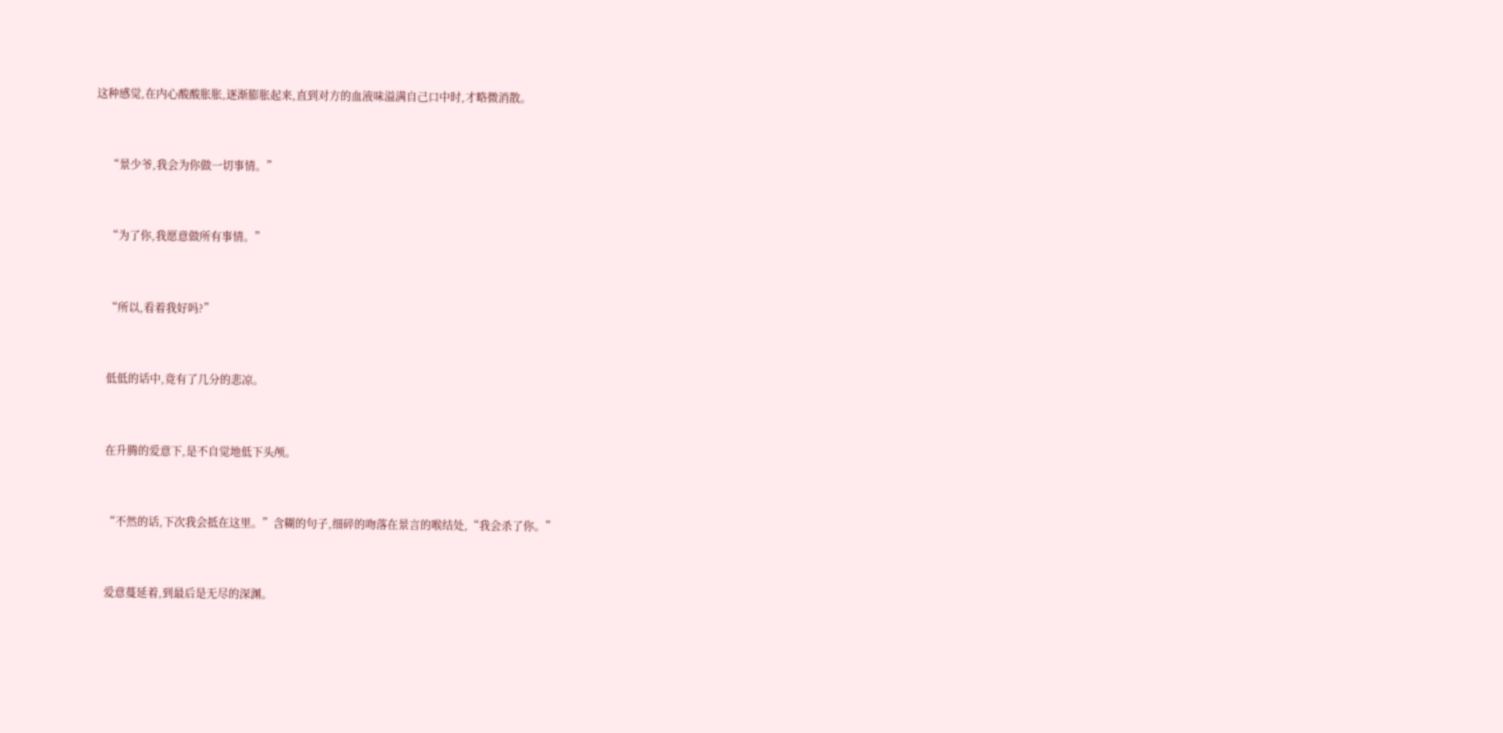这种感觉,在内心酸酸胀胀,逐渐膨胀起来,直到对方的血液味溢满自己口中时,才略微消散。


    “景少爷,我会为你做一切事情。”


    “为了你,我愿意做所有事情。”


    “所以,看着我好吗?”


    低低的话中,竟有了几分的悲凉。


    在升腾的爱意下,是不自觉地低下头颅。


    “不然的话,下次我会抵在这里。”含糊的句子,细碎的吻落在景言的喉结处,“我会杀了你。”


    爱意蔓延着,到最后是无尽的深渊。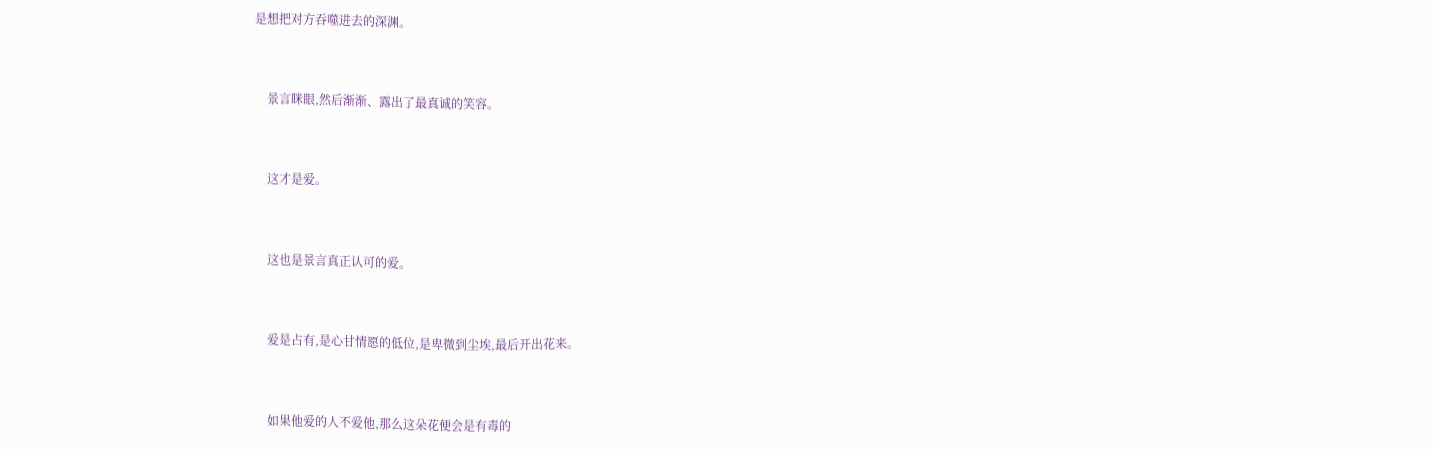是想把对方吞噬进去的深渊。


    景言眯眼,然后渐渐、露出了最真诚的笑容。


    这才是爱。


    这也是景言真正认可的爱。


    爱是占有,是心甘情愿的低位,是卑微到尘埃,最后开出花来。


    如果他爱的人不爱他,那么这朵花便会是有毒的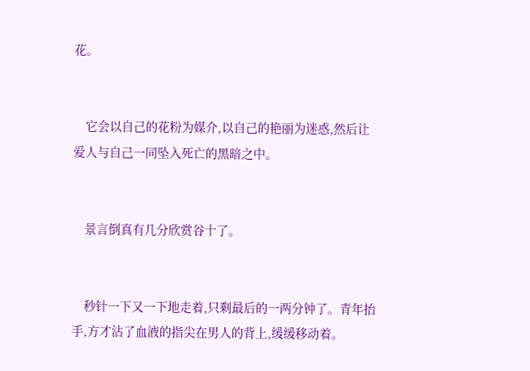花。


    它会以自己的花粉为媒介,以自己的艳丽为迷惑,然后让爱人与自己一同坠入死亡的黑暗之中。


    景言倒真有几分欣赏谷十了。


    秒针一下又一下地走着,只剩最后的一两分钟了。青年抬手,方才沾了血液的指尖在男人的背上,缓缓移动着。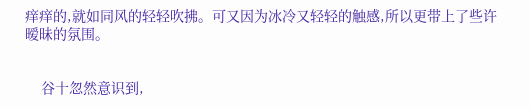痒痒的,就如同风的轻轻吹拂。可又因为冰冷又轻轻的触感,所以更带上了些许暧昧的氛围。


    谷十忽然意识到,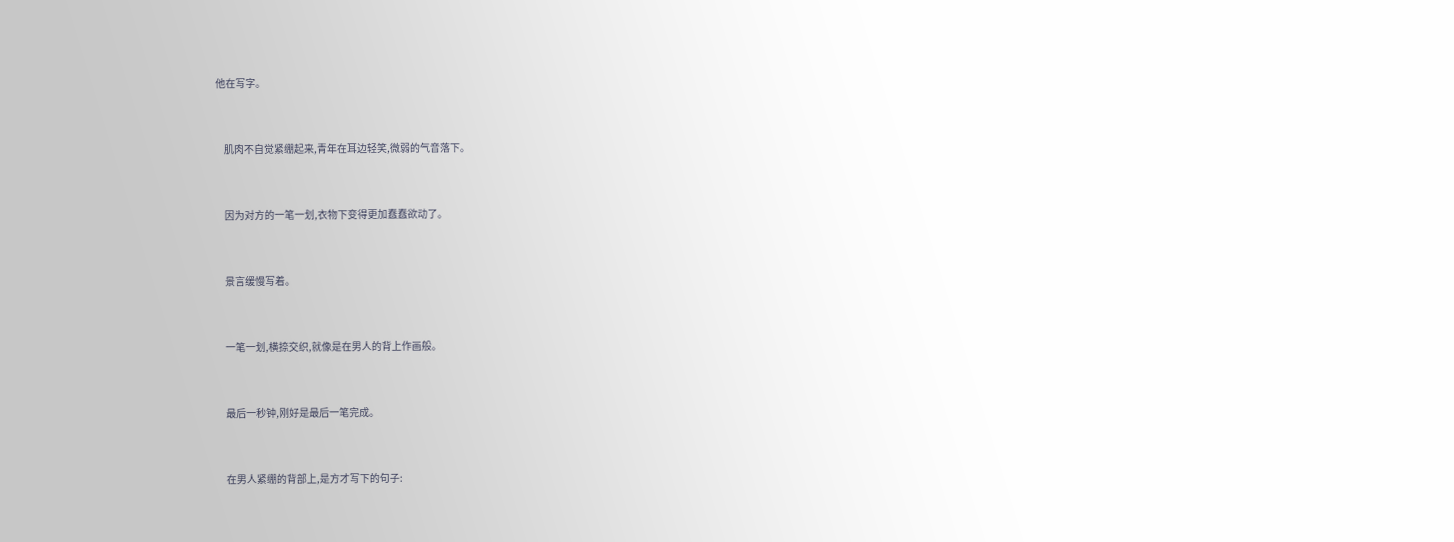他在写字。


    肌肉不自觉紧绷起来,青年在耳边轻笑,微弱的气音落下。


    因为对方的一笔一划,衣物下变得更加蠢蠢欲动了。


    景言缓慢写着。


    一笔一划,横捺交织,就像是在男人的背上作画般。


    最后一秒钟,刚好是最后一笔完成。


    在男人紧绷的背部上,是方才写下的句子: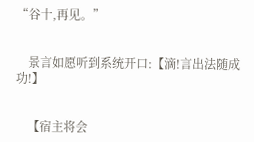“谷十,再见。”


    景言如愿听到系统开口:【滴!言出法随成功!】


    【宿主将会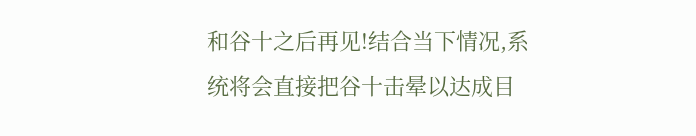和谷十之后再见!结合当下情况,系统将会直接把谷十击晕以达成目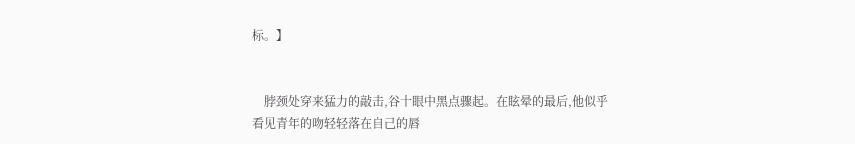标。】


    脖颈处穿来猛力的敲击,谷十眼中黑点骤起。在眩晕的最后,他似乎看见青年的吻轻轻落在自己的唇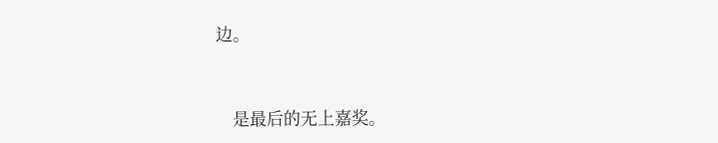边。


    是最后的无上嘉奖。